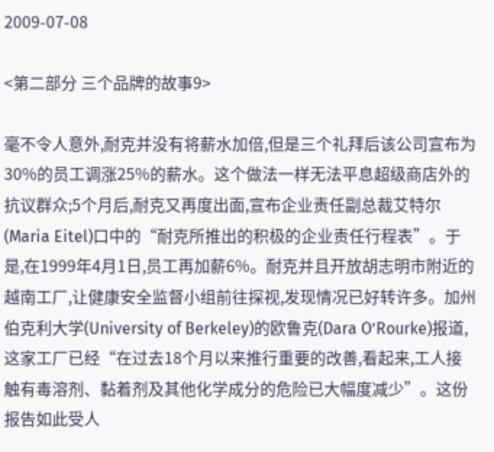2009-07-08

<第二部分 三个品牌的故事9>

毫不令人意外,耐克并没有将薪水加倍,但是三个礼拜后该公司宣布为30%的员工调涨25%的薪水。这个做法一样无法平息超级商店外的抗议群众;5个月后,耐克又再度出面,宣布企业责任副总裁艾特尔(Maria Eitel)口中的“耐克所推出的积极的企业责任行程表”。于是,在1999年4月1日,员工再加薪6%。耐克并且开放胡志明市附近的越南工厂,让健康安全监督小组前往探视,发现情况已好转许多。加州伯克利大学(University of Berkeley)的欧鲁克(Dara O’Rourke)报道,这家工厂已经“在过去18个月以来推行重要的改善,看起来,工人接触有毒溶剂、黏着剂及其他化学成分的危险已大幅度减少”。这份报告如此受人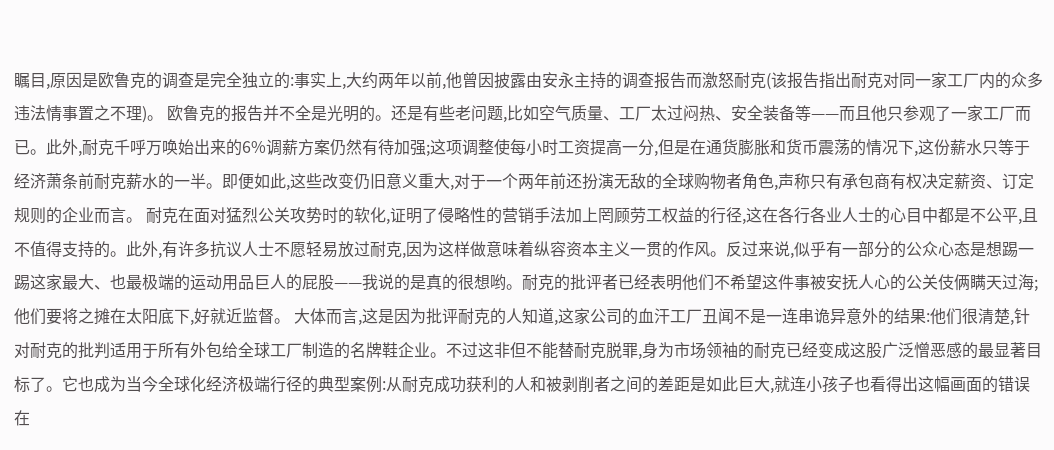瞩目,原因是欧鲁克的调查是完全独立的:事实上,大约两年以前,他曾因披露由安永主持的调查报告而激怒耐克(该报告指出耐克对同一家工厂内的众多违法情事置之不理)。 欧鲁克的报告并不全是光明的。还是有些老问题,比如空气质量、工厂太过闷热、安全装备等——而且他只参观了一家工厂而已。此外,耐克千呼万唤始出来的6%调薪方案仍然有待加强;这项调整使每小时工资提高一分,但是在通货膨胀和货币震荡的情况下,这份薪水只等于经济萧条前耐克薪水的一半。即便如此,这些改变仍旧意义重大,对于一个两年前还扮演无敌的全球购物者角色,声称只有承包商有权决定薪资、订定规则的企业而言。 耐克在面对猛烈公关攻势时的软化,证明了侵略性的营销手法加上罔顾劳工权益的行径,这在各行各业人士的心目中都是不公平,且不值得支持的。此外,有许多抗议人士不愿轻易放过耐克,因为这样做意味着纵容资本主义一贯的作风。反过来说,似乎有一部分的公众心态是想踢一踢这家最大、也最极端的运动用品巨人的屁股——我说的是真的很想哟。耐克的批评者已经表明他们不希望这件事被安抚人心的公关伎俩瞒天过海;他们要将之摊在太阳底下,好就近监督。 大体而言,这是因为批评耐克的人知道,这家公司的血汗工厂丑闻不是一连串诡异意外的结果:他们很清楚,针对耐克的批判适用于所有外包给全球工厂制造的名牌鞋企业。不过这非但不能替耐克脱罪,身为市场领袖的耐克已经变成这股广泛憎恶感的最显著目标了。它也成为当今全球化经济极端行径的典型案例:从耐克成功获利的人和被剥削者之间的差距是如此巨大,就连小孩子也看得出这幅画面的错误在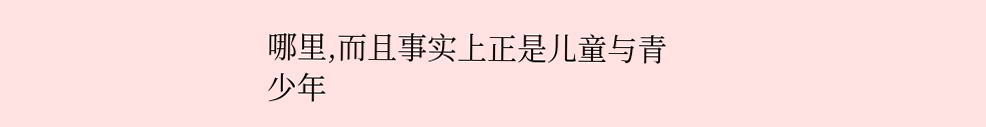哪里,而且事实上正是儿童与青少年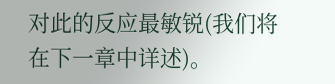对此的反应最敏锐(我们将在下一章中详述)。